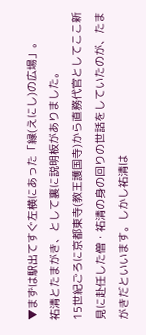▼まずは駅出てすぐ左横にあった「縁(えにし)の広場」。
祐清とたまがき、として裏に説明板がありました。
15世紀ごろに京都東寺(教王護国寺)から直務代官としてここ新見に赴任した僧・祐清の身の回りの世話をしていたのが、たまがきだといいます。しかし祐清は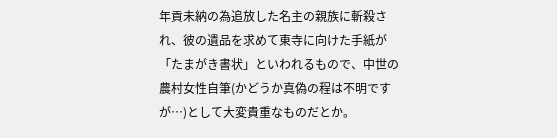年貢未納の為追放した名主の親族に斬殺され、彼の遺品を求めて東寺に向けた手紙が「たまがき書状」といわれるもので、中世の農村女性自筆(かどうか真偽の程は不明ですが…)として大変貴重なものだとか。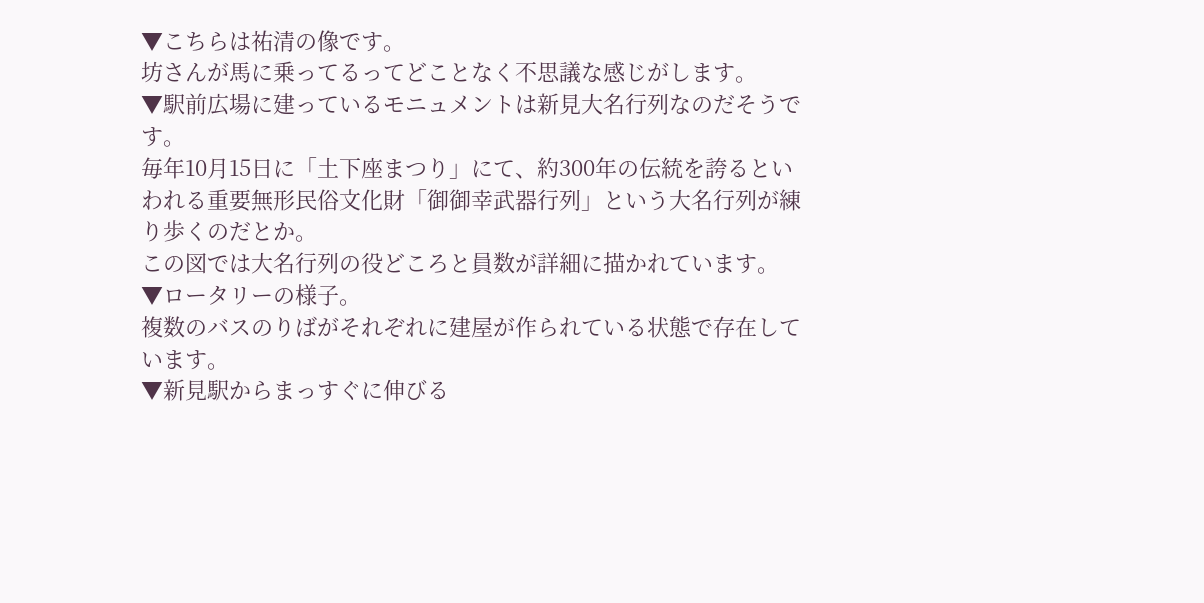▼こちらは祐清の像です。
坊さんが馬に乗ってるってどことなく不思議な感じがします。
▼駅前広場に建っているモニュメントは新見大名行列なのだそうです。
毎年10月15日に「土下座まつり」にて、約300年の伝統を誇るといわれる重要無形民俗文化財「御御幸武器行列」という大名行列が練り歩くのだとか。
この図では大名行列の役どころと員数が詳細に描かれています。
▼ロータリーの様子。
複数のバスのりばがそれぞれに建屋が作られている状態で存在しています。
▼新見駅からまっすぐに伸びる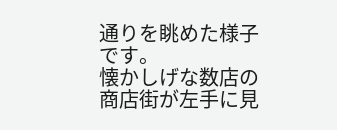通りを眺めた様子です。
懐かしげな数店の商店街が左手に見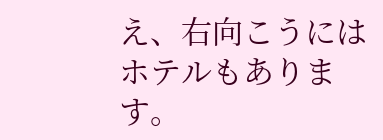え、右向こうにはホテルもあります。